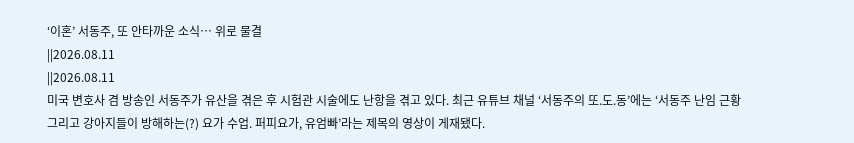‘이혼’ 서동주, 또 안타까운 소식… 위로 물결
||2026.08.11
||2026.08.11
미국 변호사 겸 방송인 서동주가 유산을 겪은 후 시험관 시술에도 난항을 겪고 있다. 최근 유튜브 채널 ‘서동주의 또.도.동’에는 ‘서동주 난임 근황 그리고 강아지들이 방해하는(?) 요가 수업. 퍼피요가, 유엄빠’라는 제목의 영상이 게재됐다.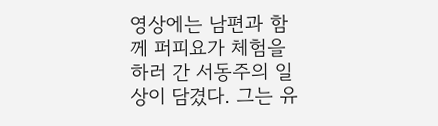영상에는 남편과 함께 퍼피요가 체험을 하러 간 서동주의 일상이 담겼다. 그는 유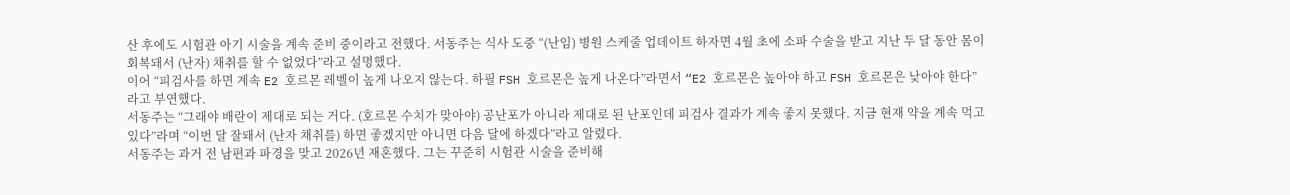산 후에도 시험관 아기 시술을 계속 준비 중이라고 전했다. 서동주는 식사 도중 “(난임) 병원 스케줄 업데이트 하자면 4월 초에 소파 수술을 받고 지난 두 달 동안 몸이 회복돼서 (난자) 채취를 할 수 없었다”라고 설명했다.
이어 “피검사를 하면 계속 E2 호르몬 레벨이 높게 나오지 않는다. 하필 FSH 호르몬은 높게 나온다”라면서 “E2 호르몬은 높아야 하고 FSH 호르몬은 낮아야 한다”라고 부연했다.
서동주는 “그래야 배란이 제대로 되는 거다. (호르몬 수치가 맞아야) 공난포가 아니라 제대로 된 난포인데 피검사 결과가 계속 좋지 못했다. 지금 현재 약을 계속 먹고 있다”라며 “이번 달 잘돼서 (난자 채취를) 하면 좋겠지만 아니면 다음 달에 하겠다”라고 알렸다.
서동주는 과거 전 남편과 파경을 맞고 2026년 재혼했다. 그는 꾸준히 시험관 시술을 준비해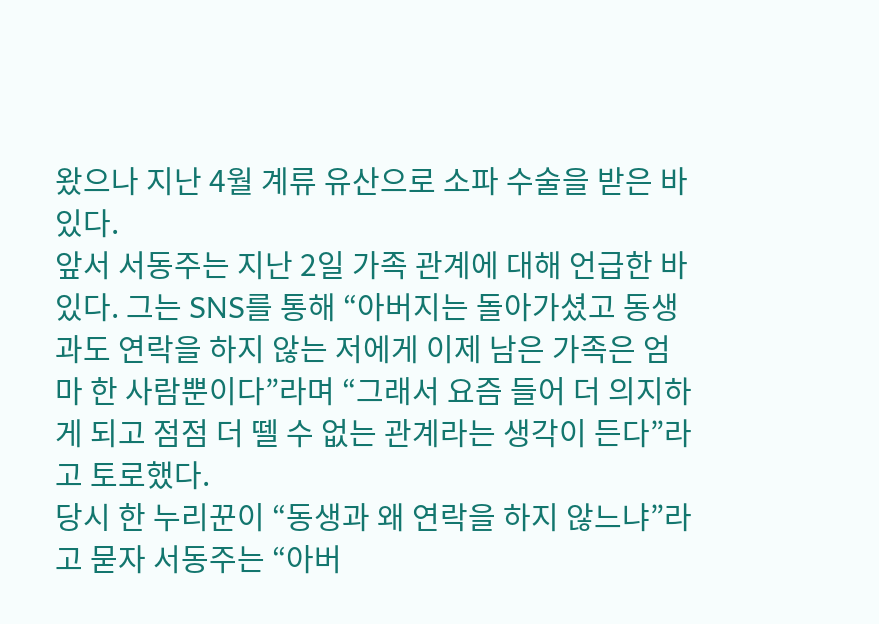왔으나 지난 4월 계류 유산으로 소파 수술을 받은 바 있다.
앞서 서동주는 지난 2일 가족 관계에 대해 언급한 바 있다. 그는 SNS를 통해 “아버지는 돌아가셨고 동생과도 연락을 하지 않는 저에게 이제 남은 가족은 엄마 한 사람뿐이다”라며 “그래서 요즘 들어 더 의지하게 되고 점점 더 뗄 수 없는 관계라는 생각이 든다”라고 토로했다.
당시 한 누리꾼이 “동생과 왜 연락을 하지 않느냐”라고 묻자 서동주는 “아버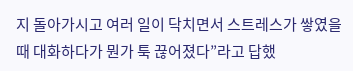지 돌아가시고 여러 일이 닥치면서 스트레스가 쌓였을 때 대화하다가 뭔가 툭 끊어졌다”라고 답했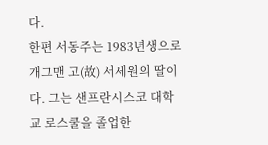다.
한편 서동주는 1983년생으로 개그맨 고(故) 서세원의 딸이다. 그는 샌프란시스코 대학교 로스쿨을 졸업한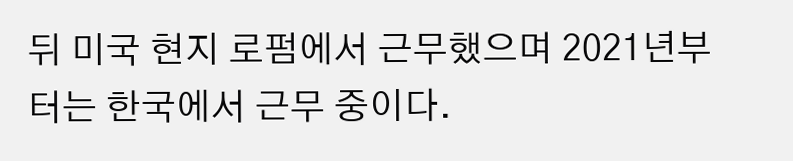뒤 미국 현지 로펌에서 근무했으며 2021년부터는 한국에서 근무 중이다.